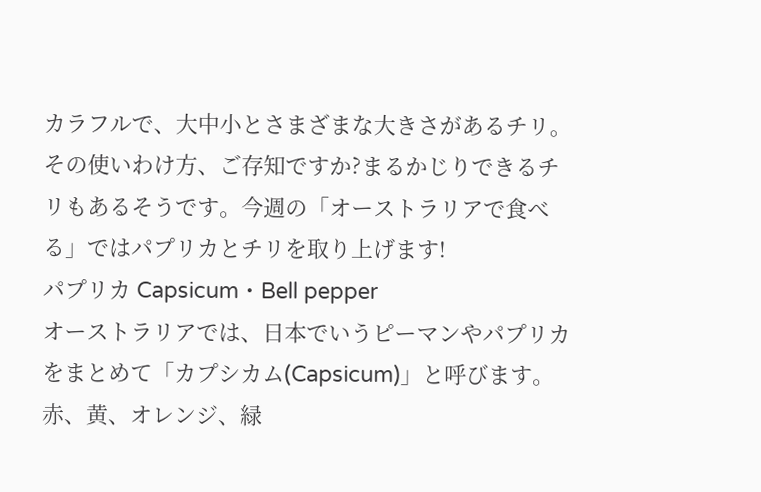カラフルで、大中小とさまざまな大きさがあるチリ。その使いわけ方、ご存知ですか?まるかじりできるチリもあるそうです。今週の「オーストラリアで食べる」ではパプリカとチリを取り上げます!
パプリカ Capsicum・Bell pepper
オーストラリアでは、日本でいうピーマンやパプリカをまとめて「カプシカム(Capsicum)」と呼びます。赤、黄、オレンジ、緑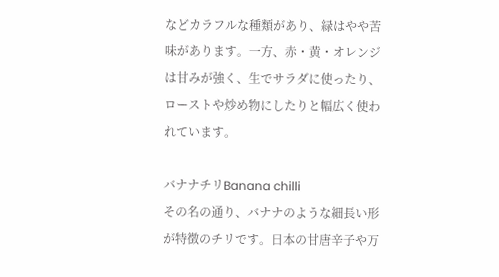などカラフルな種類があり、緑はやや苦味があります。一方、赤・黄・オレンジは甘みが強く、生でサラダに使ったり、ローストや炒め物にしたりと幅広く使われています。

バナナチリBanana chilli
その名の通り、バナナのような細長い形が特徴のチリです。日本の甘唐辛子や万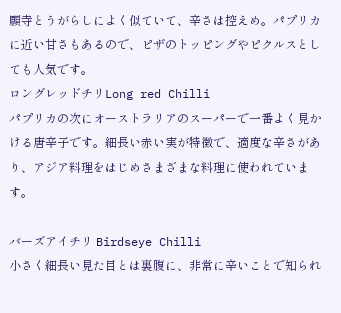願寺とうがらしによく似ていて、辛さは控えめ。パプリカに近い甘さもあるので、ピザのトッピングやピクルスとしても人気です。
ロングレッドチリLong red Chilli
パプリカの次にオーストラリアのスーパーで一番よく見かける唐辛子です。細長い赤い実が特徴で、適度な辛さがあり、アジア料理をはじめさまざまな料理に使われています。

バーズアイチリ Birdseye Chilli
小さく細長い見た目とは裏腹に、非常に辛いことで知られ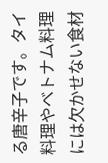る唐辛子です。タイ料理やベトナム料理には欠かせない食材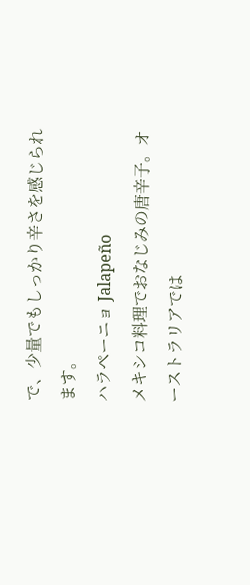で、少量でもしっかり辛さを感じられます。
ハラペーニョ Jalapeño
メキシコ料理でおなじみの唐辛子。オーストラリアでは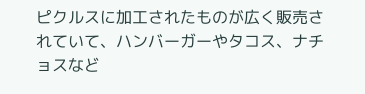ピクルスに加工されたものが広く販売されていて、ハンバーガーやタコス、ナチョスなど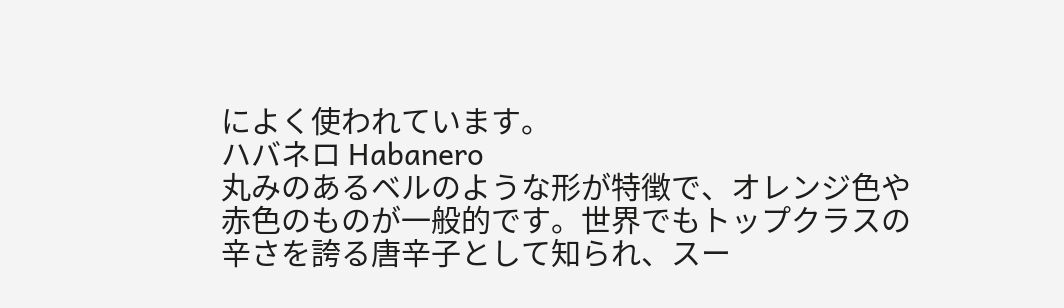によく使われています。
ハバネロ Habanero
丸みのあるベルのような形が特徴で、オレンジ色や赤色のものが一般的です。世界でもトップクラスの辛さを誇る唐辛子として知られ、スー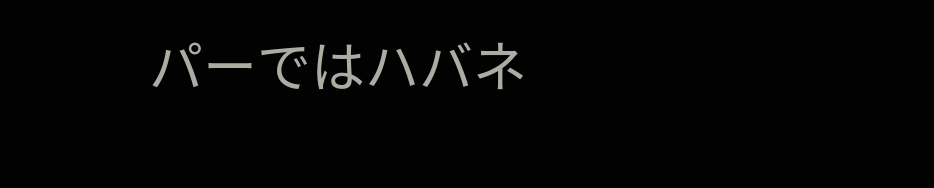パーではハバネ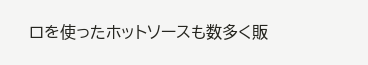ロを使ったホットソースも数多く販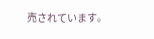売されています。